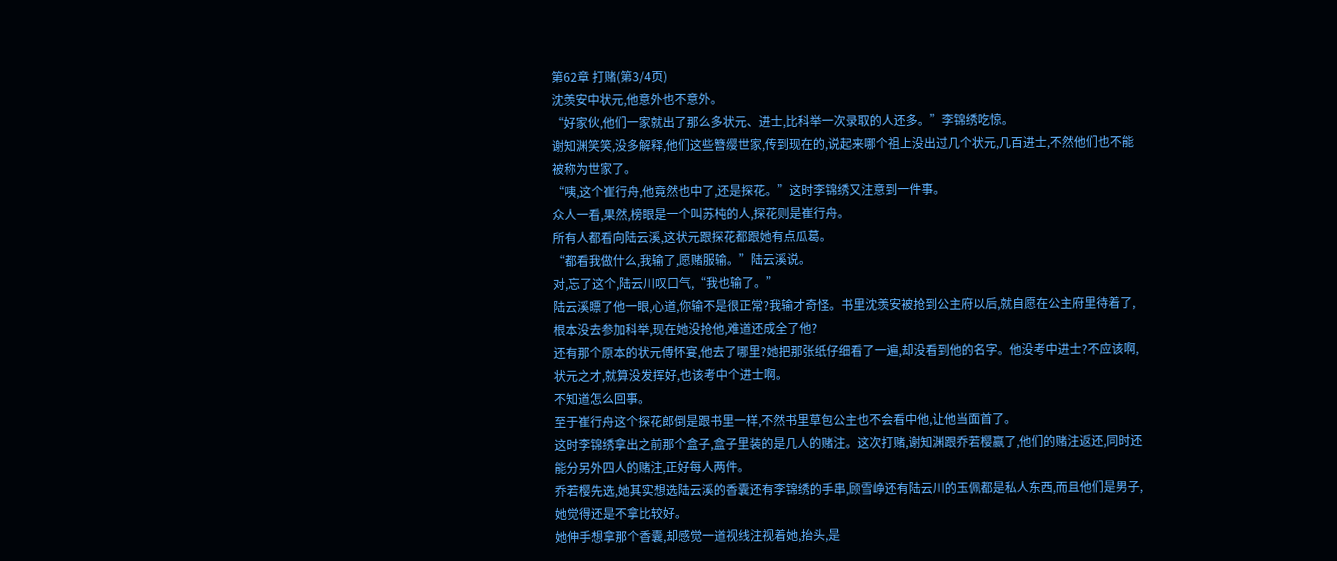第62章 打赌(第3/4页)
沈羡安中状元,他意外也不意外。
“好家伙,他们一家就出了那么多状元、进士,比科举一次录取的人还多。”李锦绣吃惊。
谢知渊笑笑,没多解释,他们这些簪缨世家,传到现在的,说起来哪个祖上没出过几个状元,几百进士,不然他们也不能被称为世家了。
“咦,这个崔行舟,他竟然也中了,还是探花。”这时李锦绣又注意到一件事。
众人一看,果然,榜眼是一个叫苏杶的人,探花则是崔行舟。
所有人都看向陆云溪,这状元跟探花都跟她有点瓜葛。
“都看我做什么,我输了,愿赌服输。”陆云溪说。
对,忘了这个,陆云川叹口气,“我也输了。”
陆云溪瞟了他一眼,心道,你输不是很正常?我输才奇怪。书里沈羡安被抢到公主府以后,就自愿在公主府里待着了,根本没去参加科举,现在她没抢他,难道还成全了他?
还有那个原本的状元傅怀宴,他去了哪里?她把那张纸仔细看了一遍,却没看到他的名字。他没考中进士?不应该啊,状元之才,就算没发挥好,也该考中个进士啊。
不知道怎么回事。
至于崔行舟这个探花郎倒是跟书里一样,不然书里草包公主也不会看中他,让他当面首了。
这时李锦绣拿出之前那个盒子,盒子里装的是几人的赌注。这次打赌,谢知渊跟乔若樱赢了,他们的赌注返还,同时还能分另外四人的赌注,正好每人两件。
乔若樱先选,她其实想选陆云溪的香囊还有李锦绣的手串,顾雪峥还有陆云川的玉佩都是私人东西,而且他们是男子,她觉得还是不拿比较好。
她伸手想拿那个香囊,却感觉一道视线注视着她,抬头,是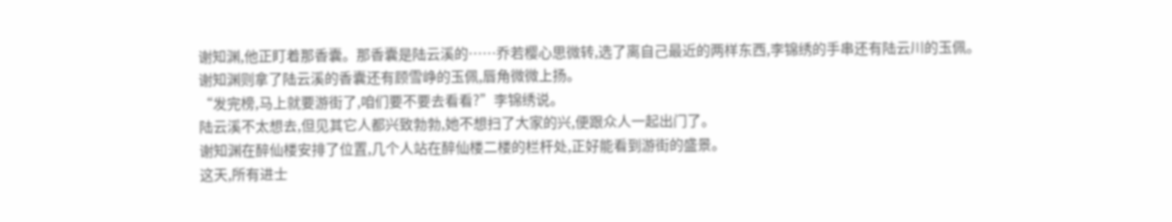谢知渊,他正盯着那香囊。那香囊是陆云溪的……乔若樱心思微转,选了离自己最近的两样东西,李锦绣的手串还有陆云川的玉佩。
谢知渊则拿了陆云溪的香囊还有顾雪峥的玉佩,唇角微微上扬。
“发完榜,马上就要游街了,咱们要不要去看看?”李锦绣说。
陆云溪不太想去,但见其它人都兴致勃勃,她不想扫了大家的兴,便跟众人一起出门了。
谢知渊在醉仙楼安排了位置,几个人站在醉仙楼二楼的栏杆处,正好能看到游街的盛景。
这天,所有进士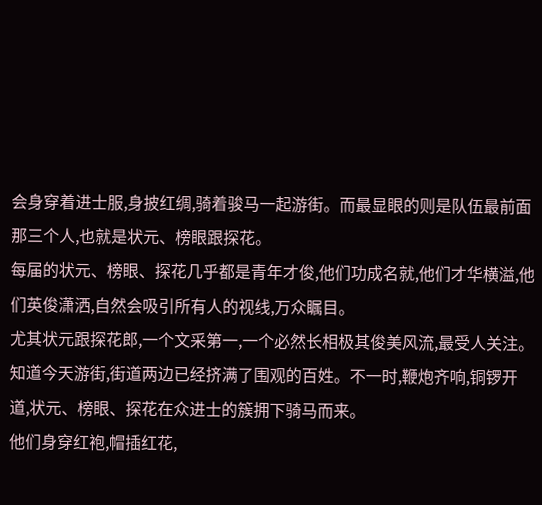会身穿着进士服,身披红绸,骑着骏马一起游街。而最显眼的则是队伍最前面那三个人,也就是状元、榜眼跟探花。
每届的状元、榜眼、探花几乎都是青年才俊,他们功成名就,他们才华横溢,他们英俊潇洒,自然会吸引所有人的视线,万众瞩目。
尤其状元跟探花郎,一个文采第一,一个必然长相极其俊美风流,最受人关注。
知道今天游街,街道两边已经挤满了围观的百姓。不一时,鞭炮齐响,铜锣开道,状元、榜眼、探花在众进士的簇拥下骑马而来。
他们身穿红袍,帽插红花,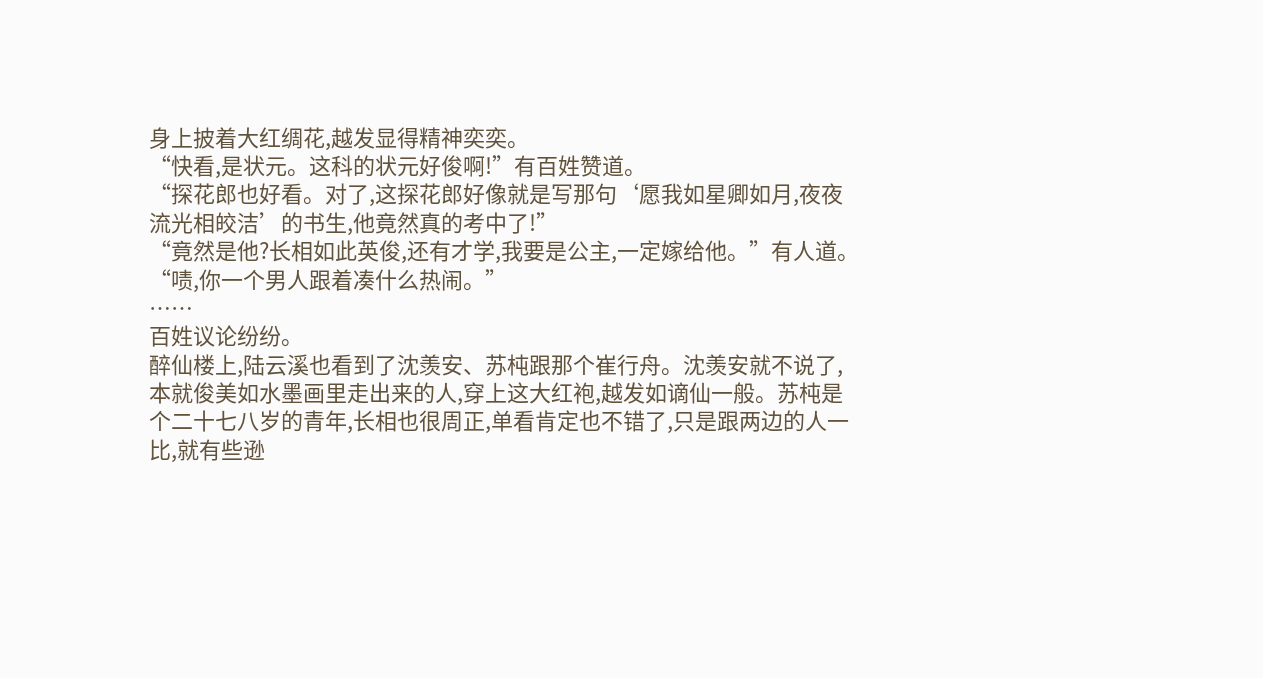身上披着大红绸花,越发显得精神奕奕。
“快看,是状元。这科的状元好俊啊!”有百姓赞道。
“探花郎也好看。对了,这探花郎好像就是写那句‘愿我如星卿如月,夜夜流光相皎洁’的书生,他竟然真的考中了!”
“竟然是他?长相如此英俊,还有才学,我要是公主,一定嫁给他。”有人道。
“啧,你一个男人跟着凑什么热闹。”
……
百姓议论纷纷。
醉仙楼上,陆云溪也看到了沈羡安、苏杶跟那个崔行舟。沈羡安就不说了,本就俊美如水墨画里走出来的人,穿上这大红袍,越发如谪仙一般。苏杶是个二十七八岁的青年,长相也很周正,单看肯定也不错了,只是跟两边的人一比,就有些逊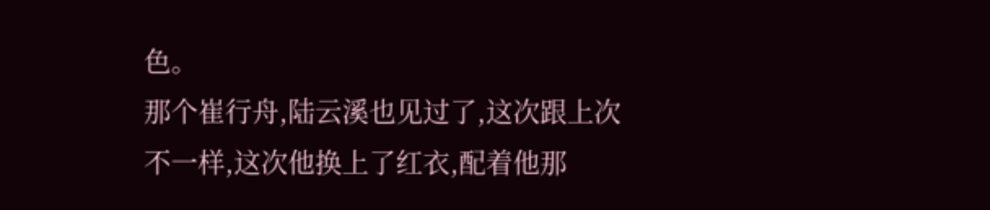色。
那个崔行舟,陆云溪也见过了,这次跟上次不一样,这次他换上了红衣,配着他那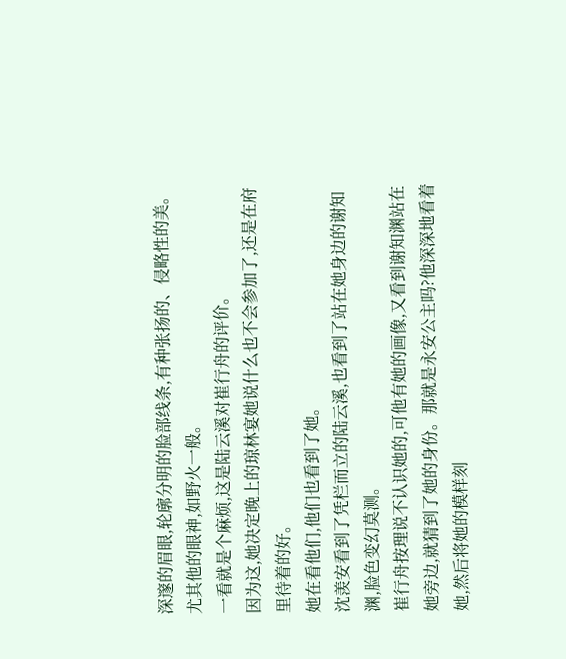深邃的眉眼,轮廓分明的脸部线条,有种张扬的、侵略性的美。尤其他的眼神,如野火一般。
一看就是个麻烦,这是陆云溪对崔行舟的评价。
因为这,她决定晚上的琼林宴她说什么也不会参加了,还是在府里待着的好。
她在看他们,他们也看到了她。
沈羡安看到了凭栏而立的陆云溪,也看到了站在她身边的谢知渊,脸色变幻莫测。
崔行舟按理说不认识她的,可他有她的画像,又看到谢知渊站在她旁边,就猜到了她的身份。那就是永安公主吗?他深深地看着她,然后将她的模样刻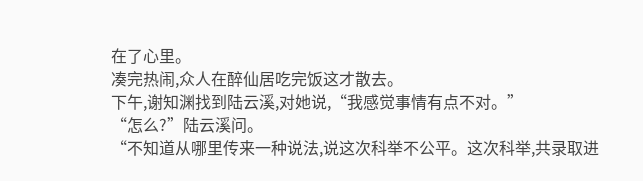在了心里。
凑完热闹,众人在醉仙居吃完饭这才散去。
下午,谢知渊找到陆云溪,对她说,“我感觉事情有点不对。”
“怎么?”陆云溪问。
“不知道从哪里传来一种说法,说这次科举不公平。这次科举,共录取进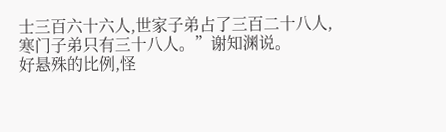士三百六十六人,世家子弟占了三百二十八人,寒门子弟只有三十八人。”谢知渊说。
好悬殊的比例,怪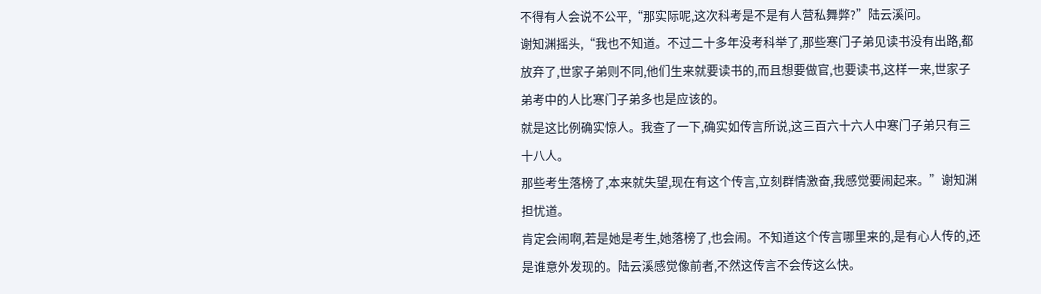不得有人会说不公平,“那实际呢,这次科考是不是有人营私舞弊?”陆云溪问。
谢知渊摇头,“我也不知道。不过二十多年没考科举了,那些寒门子弟见读书没有出路,都放弃了,世家子弟则不同,他们生来就要读书的,而且想要做官,也要读书,这样一来,世家子弟考中的人比寒门子弟多也是应该的。
就是这比例确实惊人。我查了一下,确实如传言所说,这三百六十六人中寒门子弟只有三十八人。
那些考生落榜了,本来就失望,现在有这个传言,立刻群情激奋,我感觉要闹起来。”谢知渊担忧道。
肯定会闹啊,若是她是考生,她落榜了,也会闹。不知道这个传言哪里来的,是有心人传的,还是谁意外发现的。陆云溪感觉像前者,不然这传言不会传这么快。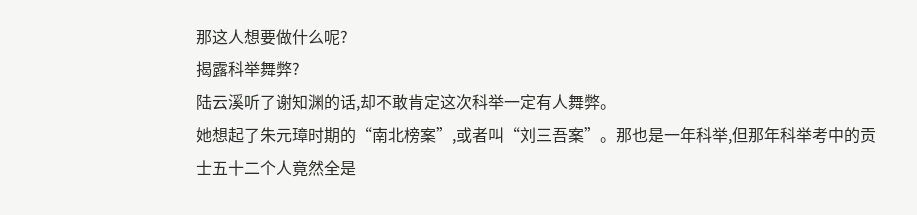那这人想要做什么呢?
揭露科举舞弊?
陆云溪听了谢知渊的话,却不敢肯定这次科举一定有人舞弊。
她想起了朱元璋时期的“南北榜案”,或者叫“刘三吾案”。那也是一年科举,但那年科举考中的贡士五十二个人竟然全是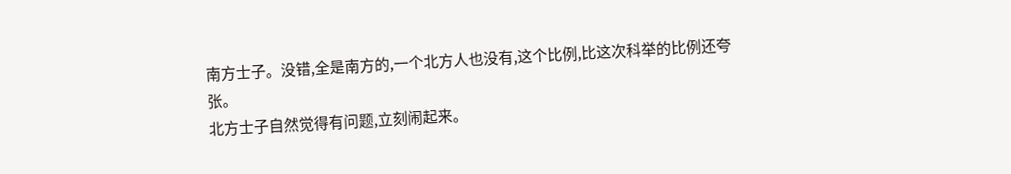南方士子。没错,全是南方的,一个北方人也没有,这个比例,比这次科举的比例还夸张。
北方士子自然觉得有问题,立刻闹起来。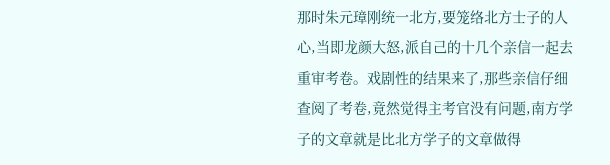那时朱元璋刚统一北方,要笼络北方士子的人心,当即龙颜大怒,派自己的十几个亲信一起去重审考卷。戏剧性的结果来了,那些亲信仔细查阅了考卷,竟然觉得主考官没有问题,南方学子的文章就是比北方学子的文章做得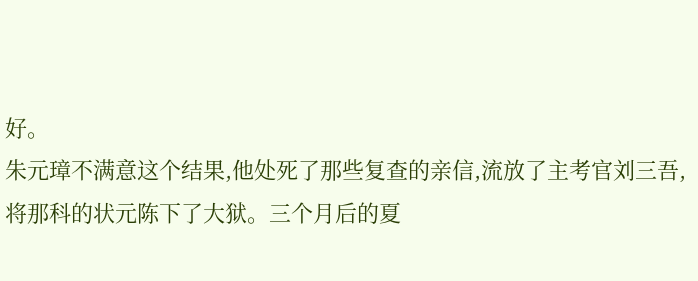好。
朱元璋不满意这个结果,他处死了那些复查的亲信,流放了主考官刘三吾,将那科的状元陈下了大狱。三个月后的夏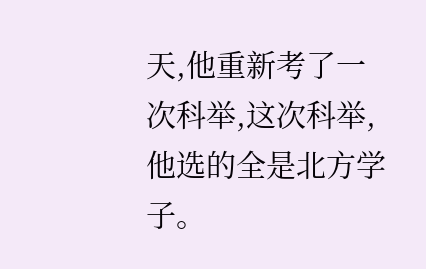天,他重新考了一次科举,这次科举,他选的全是北方学子。